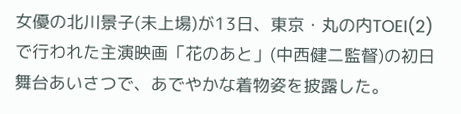女優の北川景子(未上場)が13日、東京・丸の内TOEI(2)で行われた主演映画「花のあと」(中西健二監督)の初日舞台あいさつで、あでやかな着物姿を披露した。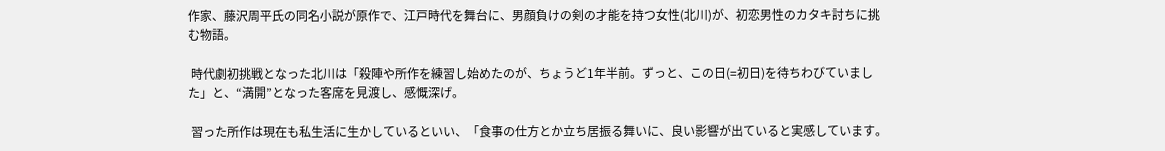作家、藤沢周平氏の同名小説が原作で、江戸時代を舞台に、男顔負けの剣の才能を持つ女性(北川)が、初恋男性のカタキ討ちに挑む物語。

 時代劇初挑戦となった北川は「殺陣や所作を練習し始めたのが、ちょうど1年半前。ずっと、この日(=初日)を待ちわびていました」と、“満開”となった客席を見渡し、感慨深げ。

 習った所作は現在も私生活に生かしているといい、「食事の仕方とか立ち居振る舞いに、良い影響が出ていると実感しています。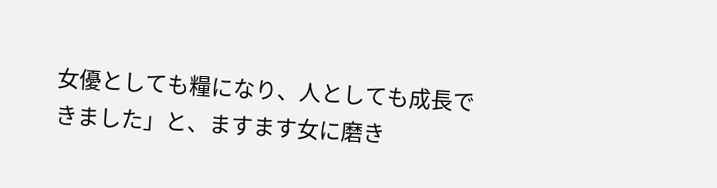女優としても糧になり、人としても成長できました」と、ますます女に磨き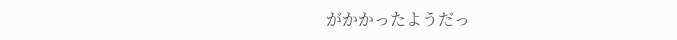がかかったようだっ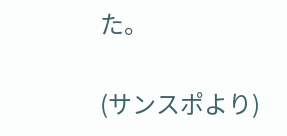た。

(サンスポより)